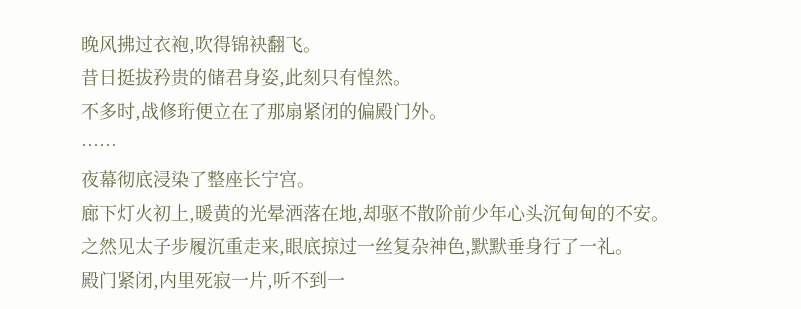晚风拂过衣袍,吹得锦袂翻飞。
昔日挺拔矜贵的储君身姿,此刻只有惶然。
不多时,战修珩便立在了那扇紧闭的偏殿门外。
……
夜幕彻底浸染了整座长宁宫。
廊下灯火初上,暖黄的光晕洒落在地,却驱不散阶前少年心头沉甸甸的不安。
之然见太子步履沉重走来,眼底掠过一丝复杂神色,默默垂身行了一礼。
殿门紧闭,内里死寂一片,听不到一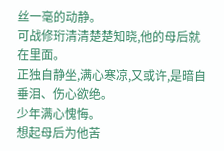丝一毫的动静。
可战修珩清清楚楚知晓,他的母后就在里面。
正独自静坐,满心寒凉,又或许,是暗自垂泪、伤心欲绝。
少年满心愧悔。
想起母后为他苦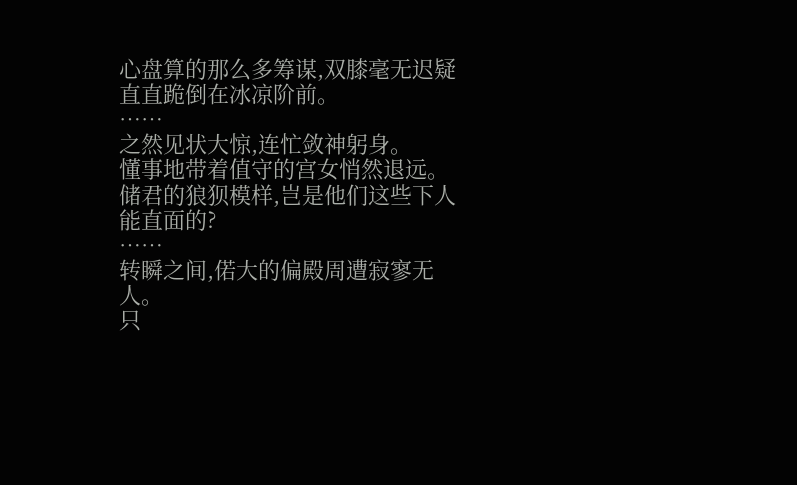心盘算的那么多筹谋,双膝毫无迟疑直直跪倒在冰凉阶前。
……
之然见状大惊,连忙敛神躬身。
懂事地带着值守的宫女悄然退远。
储君的狼狈模样,岂是他们这些下人能直面的?
……
转瞬之间,偌大的偏殿周遭寂寥无人。
只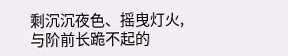剩沉沉夜色、摇曳灯火,与阶前长跪不起的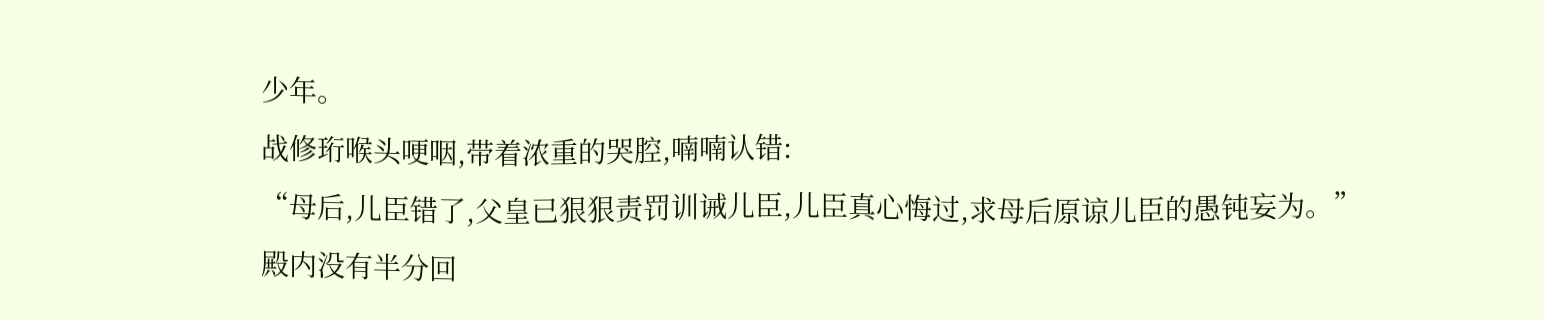少年。
战修珩喉头哽咽,带着浓重的哭腔,喃喃认错:
“母后,儿臣错了,父皇已狠狠责罚训诫儿臣,儿臣真心悔过,求母后原谅儿臣的愚钝妄为。”
殿内没有半分回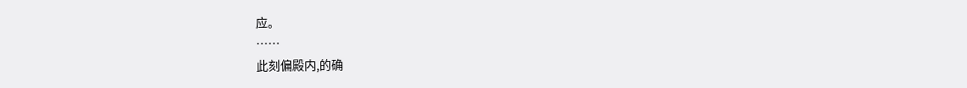应。
……
此刻偏殿内,的确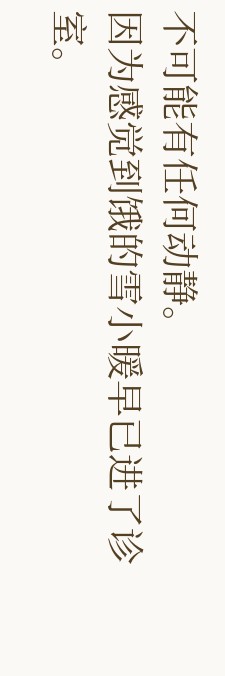不可能有任何动静。
因为感觉到饿的雪小暖早已进了诊室。